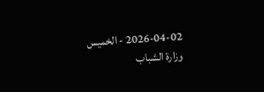2026-04-02 - الخميس
وزارة الشباب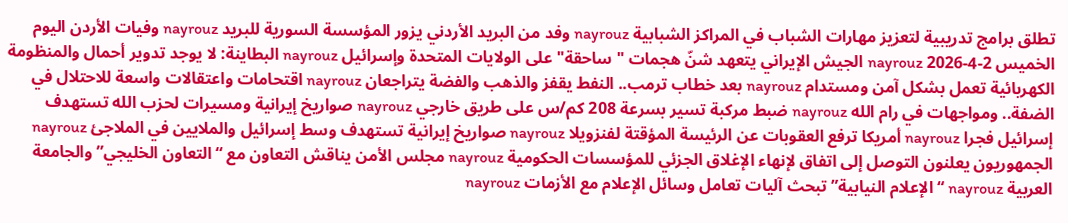تطلق برامج تدريبية لتعزيز مهارات الشباب في المراكز الشبابية nayrouz وفد من البريد الأردني يزور المؤسسة السورية للبريد nayrouz وفيات الأردن اليوم الخميس 2-4-2026 nayrouz الجيش الإيراني يتعهد شنّ هجمات "ساحقة" على الولايات المتحدة وإسرائيل nayrouz البطاينة: لا يوجد تدوير أحمال والمنظومة الكهربائية تعمل بشكل آمن ومستدام nayrouz بعد خطاب ترمب.. النفط يقفز والذهب والفضة يتراجعان nayrouz اقتحامات واعتقالات واسعة للاحتلال في الضفة.. ومواجهات في رام الله nayrouz ضبط مركبة تسير بسرعة 208 كم/س على طريق خارجي nayrouz صواريخ إيرانية ومسيرات لحزب الله تستهدف إسرائيل فجرا nayrouz أمريكا ترفع العقوبات عن الرئيسة المؤقتة لفنزويلا nayrouz صواريخ إيرانية تستهدف وسط إسرائيل والملايين في الملاجئ nayrouz الجمهوريون يعلنون التوصل إلى اتفاق لإنهاء الإغلاق الجزئي للمؤسسات الحكومية nayrouz مجلس الأمن يناقش التعاون مع “التعاون الخليجي” والجامعة العربية nayrouz “الإعلام النيابية” تبحث آليات تعامل وسائل الإعلام مع الأزمات nayrouz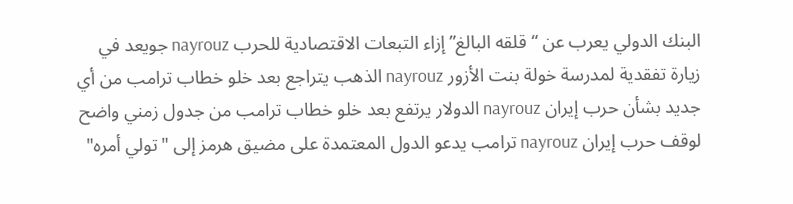البنك الدولي يعرب عن “قلقه البالغ” إزاء التبعات الاقتصادية للحرب nayrouz جويعد في زيارة تفقدية لمدرسة خولة بنت الأزور nayrouz الذهب يتراجع بعد خلو خطاب ترامب من أي جديد بشأن حرب إيران nayrouz الدولار يرتفع بعد خلو خطاب ترامب من جدول زمني واضح لوقف حرب إيران nayrouz ترامب يدعو الدول المعتمدة على مضيق هرمز إلى "تولي أمره"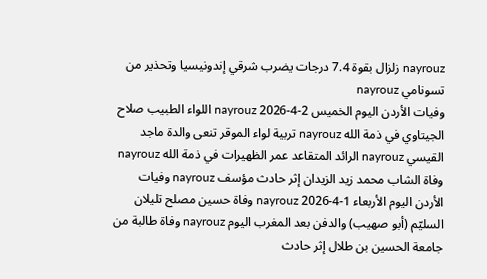nayrouz زلزال بقوة 7.4 درجات يضرب شرقي إندونيسيا وتحذير من تسونامي nayrouz
وفيات الأردن اليوم الخميس 2-4-2026 nayrouz اللواء الطبيب صلاح الجيتاوي في ذمة الله nayrouz تربية لواء الموقر تنعى والدة ماجد القيسي nayrouz الرائد المتقاعد عمر الظهيرات في ذمة الله nayrouz وفاة الشاب محمد زيد الزيدان إثر حادث مؤسف nayrouz وفيات الأردن اليوم الأربعاء 1-4-2026 nayrouz وفاة حسين مصلح تليلان السليّم (أبو صهيب) والدفن بعد المغرب اليوم nayrouz وفاة طالبة من جامعة الحسين بن طلال إثر حادث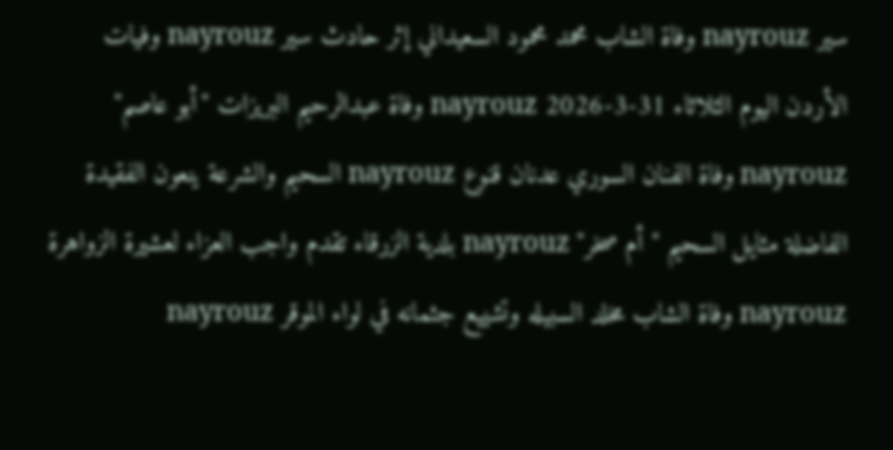سير nayrouz وفاة الشاب محمد محمود السعيداني إثر حادث سير nayrouz وفيات الأردن اليوم الثلاثاء 31-3-2026 nayrouz وفاة عبدالرحيم البريزات "أبو عاصم" nayrouz وفاة الفنان السوري عدنان قنوع nayrouz السحيم والشرعة ينعون الفقيدة الفاضلة مثايل السحيم " أم صخر" nayrouz بلدية الزرقاء تقدم واجب العزاء لعشيرة الزواهرة nayrouz وفاة الشاب مخلد السبيله وتشييع جثمانه في لواء الموقر nayrouz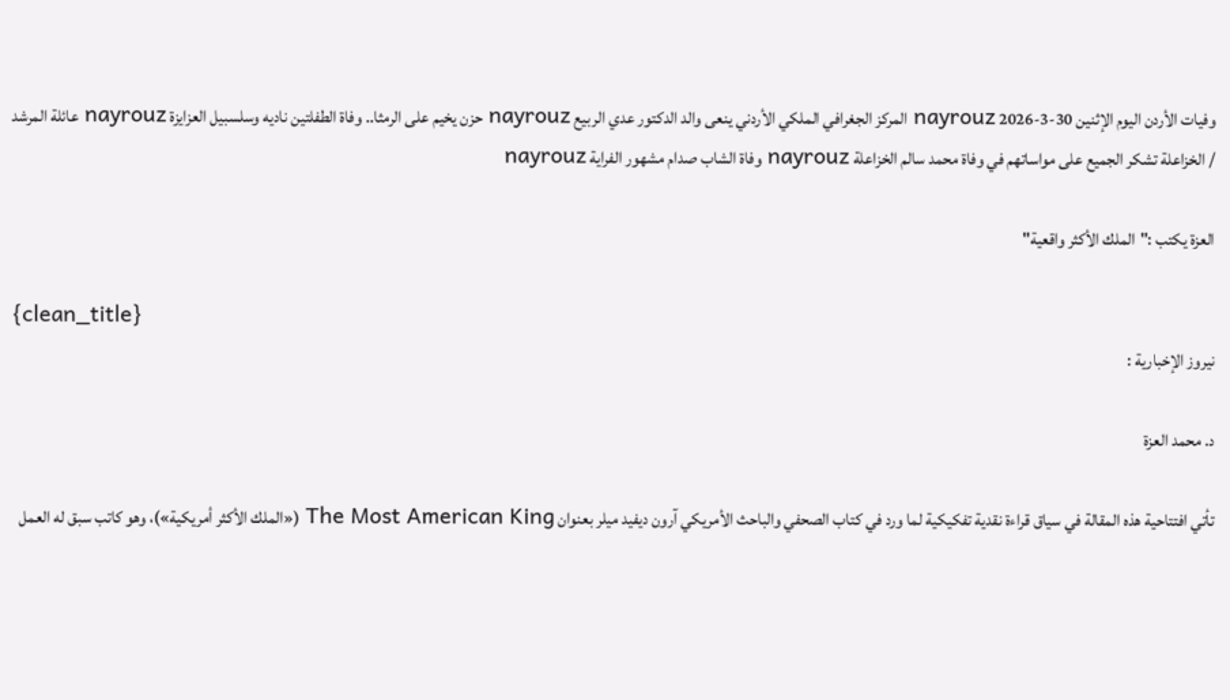وفيات الأردن اليوم الإثنين 30-3-2026 nayrouz المركز الجغرافي الملكي الأردني ينعى والد الدكتور عدي الربيع nayrouz حزن يخيم على الرمثا.. وفاة الطفلتين ناديه وسلسبيل العزايزة nayrouz عائلة المرشد / الخزاعلة تشكر الجميع على مواساتهم في وفاة محمد سالم الخزاعلة nayrouz وفاة الشاب صدام مشهور الفراية nayrouz

العزة يكتب :"الملك الأكثر واقعية"

{clean_title}
نيروز الإخبارية :

د. محمد العزة

تأتي افتتاحية هذه المقالة في سياق قراءة نقدية تفكيكية لما ورد في كتاب الصحفي والباحث الأمريكي آرون ديفيد ميلر بعنوان The Most American King («الملك الأكثر أمريكية»)، وهو كاتب سبق له العمل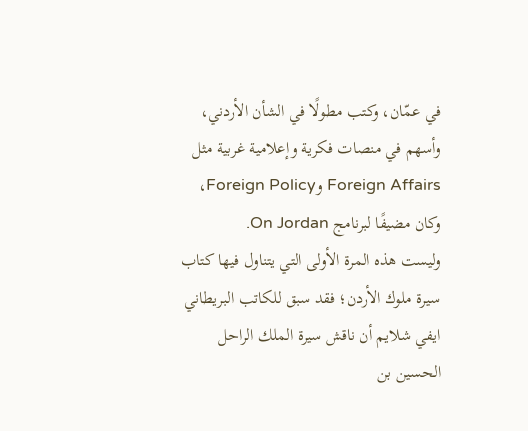في عمّان، وكتب مطولًا في الشأن الأردني، وأسهم في منصات فكرية وإعلامية غربية مثل Foreign Affairs وForeign Policy، وكان مضيفًا لبرنامج On Jordan.
وليست هذه المرة الأولى التي يتناول فيها كتاب سيرة ملوك الأردن؛ فقد سبق للكاتب البريطاني ايفي شلايم أن ناقش سيرة الملك الراحل الحسين بن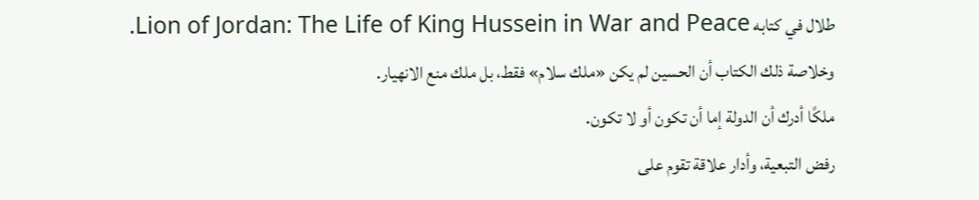طلال في كتابه Lion of Jordan: The Life of King Hussein in War and Peace.
وخلاصة ذلك الكتاب أن الحسين لم يكن «ملك سلام» فقط، بل ملك منع الانهيار.
ملكًا أدرك أن الدولة إما أن تكون أو لا تكون.
رفض التبعية، وأدار علاقة تقوم على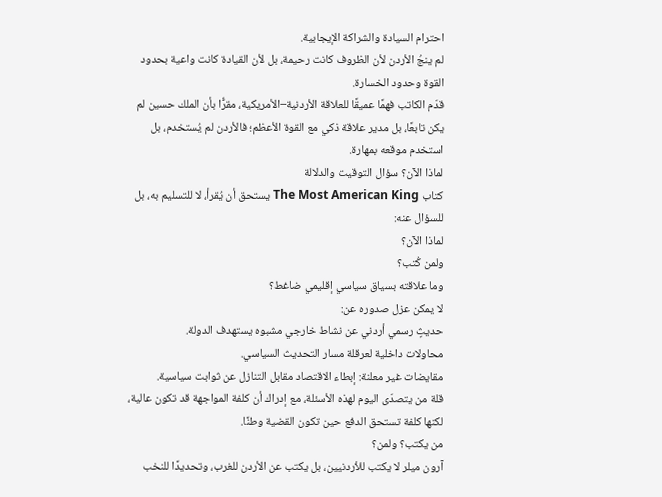احترام السيادة والشراكة الإيجابية.
لم ينجُ الأردن لأن الظروف كانت رحيمة، بل لأن القيادة كانت واعية بحدود القوة وحدود الخسارة.
قدّم الكاتب فهمًا عميقًا للعلاقة الأردنية–الأمريكية، مقرًّا بأن الملك حسين لم يكن تابعًا، بل مدير علاقة ذكي مع القوة الأعظم؛ فالأردن لم يُستخدم، بل استخدم موقعه بمهارة.
لماذا الآن؟ سؤال التوقيت والدلالة
كتاب The Most American King يستحق أن يُقرأ، لا للتسليم به، بل للسؤال عنه:
لماذا الآن؟
ولمن كُتب؟
وما علاقته بسياق سياسي إقليمي ضاغط؟
لا يمكن عزل صدوره عن:
حديثٍ رسمي أردني عن نشاط خارجي مشبوه يستهدف الدولة.
محاولات داخلية لعرقلة مسار التحديث السياسي.
مقايضات غير معلنة: إبطاء الاقتصاد مقابل التنازل عن ثوابت سياسية.
قلة من يتصدّى اليوم لهذه الأسئلة، مع إدراك أن كلفة المواجهة قد تكون عالية، لكنها كلفة تستحق الدفع حين تكون القضية وطنًا.
من يكتب؟ ولمن؟
آرون ميلر لا يكتب للأردنيين، بل يكتب عن الأردن للغرب، وتحديدًا للنخب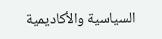السياسية والأكاديمية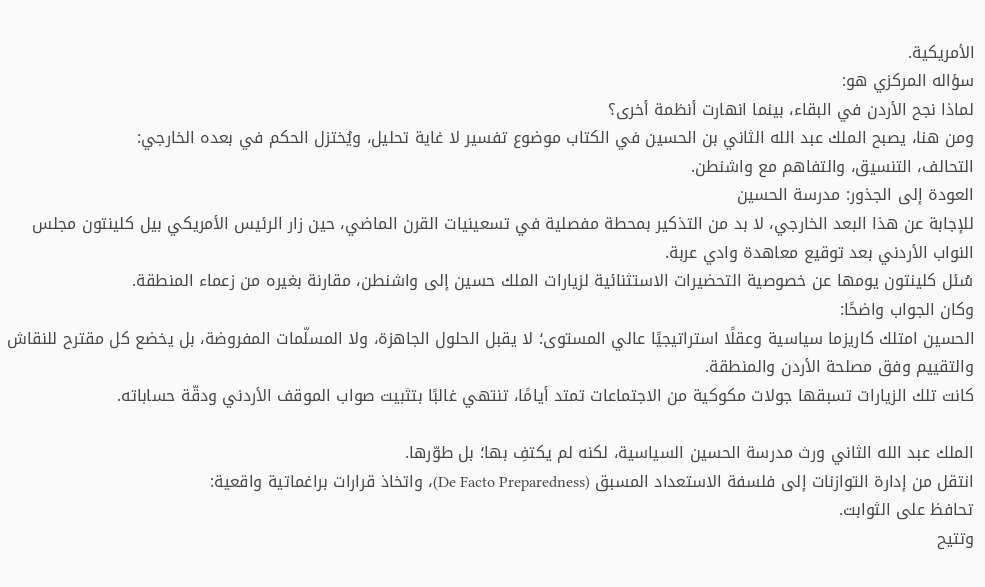الأمريكية.
سؤاله المركزي هو:
لماذا نجح الأردن في البقاء، بينما انهارت أنظمة أخرى؟
ومن هنا، يصبح الملك عبد الله الثاني بن الحسين في الكتاب موضوع تفسير لا غاية تحليل، ويُختزل الحكم في بعده الخارجي:
التحالف، التنسيق، والتفاهم مع واشنطن.
العودة إلى الجذور: مدرسة الحسين
للإجابة عن هذا البعد الخارجي، لا بد من التذكير بمحطة مفصلية في تسعينيات القرن الماضي، حين زار الرئيس الأمريكي بيل كلينتون مجلس النواب الأردني بعد توقيع معاهدة وادي عربة.
سُئل كلينتون يومها عن خصوصية التحضيرات الاستثنائية لزيارات الملك حسين إلى واشنطن، مقارنة بغيره من زعماء المنطقة.
وكان الجواب واضحًا:
الحسين امتلك كاريزما سياسية وعقلًا استراتيجيًا عالي المستوى؛ لا يقبل الحلول الجاهزة، ولا المسلّمات المفروضة، بل يخضع كل مقترح للنقاش والتقييم وفق مصلحة الأردن والمنطقة.
كانت تلك الزيارات تسبقها جولات مكوكية من الاجتماعات تمتد أيامًا، تنتهي غالبًا بتثبيت صواب الموقف الأردني ودقّة حساباته.

الملك عبد الله الثاني ورث مدرسة الحسين السياسية، لكنه لم يكتفِ بها؛ بل طوّرها.
انتقل من إدارة التوازنات إلى فلسفة الاستعداد المسبق (De Facto Preparedness)، واتخاذ قرارات براغماتية واقعية:
تحافظ على الثوابت.
وتتيح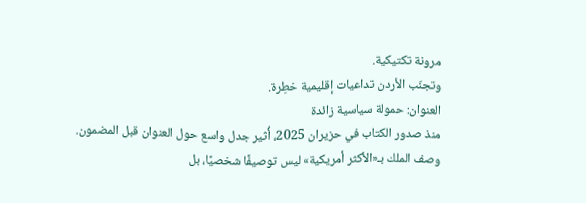مرونة تكتيكية.
وتجنّب الأردن تداعيات إقليمية خطِرة.
العنوان: حمولة سياسية زائدة
منذ صدور الكتاب في حزيران 2025، أُثير جدل واسع حول العنوان قبل المضمون.
وصف الملك بـ«الأكثر أمريكية» ليس توصيفًا شخصيًا، بل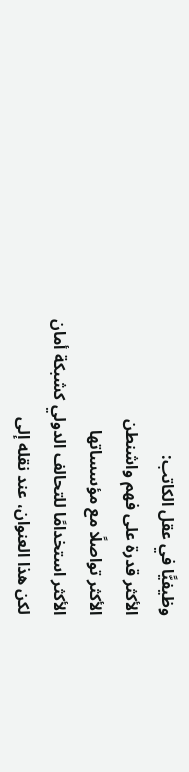وظيفيًّا في عقل الكاتب:
الأكثر قدرة على فهم واشنطن
الأكثر تواصلًا مع مؤسساتها
الأكثر استخدامًا للتحالف الدولي كشبكة أمان
لكن هذا العنوان، عند نقله إلى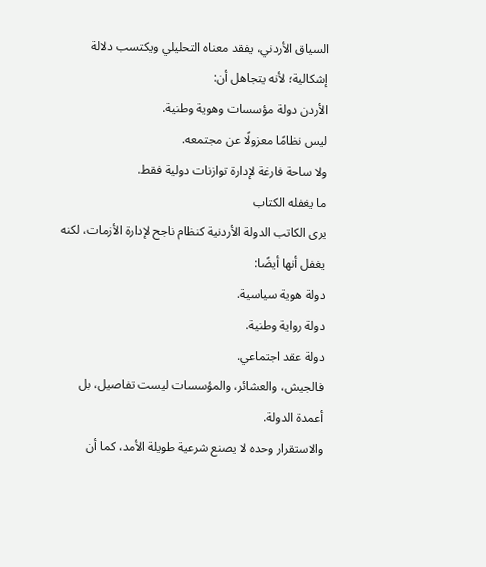السياق الأردني، يفقد معناه التحليلي ويكتسب دلالة إشكالية؛ لأنه يتجاهل أن:
الأردن دولة مؤسسات وهوية وطنية.
ليس نظامًا معزولًا عن مجتمعه.
ولا ساحة فارغة لإدارة توازنات دولية فقط.
ما يغفله الكتاب
يرى الكاتب الدولة الأردنية كنظام ناجح لإدارة الأزمات، لكنه يغفل أنها أيضًا:
دولة هوية سياسية.
دولة رواية وطنية.
دولة عقد اجتماعي.
فالجيش، والعشائر، والمؤسسات ليست تفاصيل، بل أعمدة الدولة.
والاستقرار وحده لا يصنع شرعية طويلة الأمد، كما أن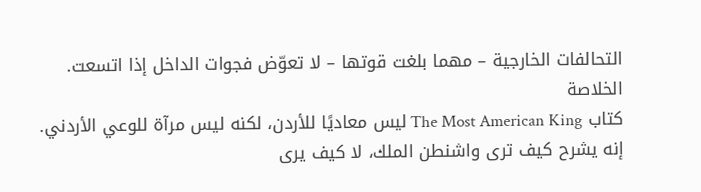التحالفات الخارجية – مهما بلغت قوتها – لا تعوّض فجوات الداخل إذا اتسعت.
الخلاصة
كتاب The Most American King ليس معاديًا للأردن، لكنه ليس مرآة للوعي الأردني.
إنه يشرح كيف ترى واشنطن الملك، لا كيف يرى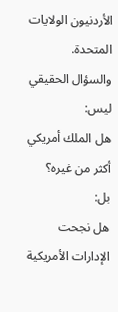الأردنيون الولايات المتحدة.
والسؤال الحقيقي ليس:
هل الملك أمريكي أكثر من غيره؟
بل:
هل نجحت الإدارات الأمريكية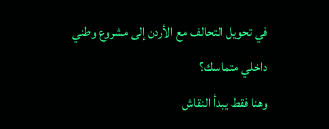في تحويل التحالف مع الأردن إلى مشروع وطني داخلي متماسك؟
وهنا فقط يبدأ النقاش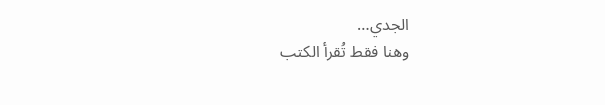الجدي…
وهنا فقط تُقرأ الكتب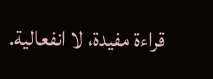قراءة مفيدة، لا انفعالية.